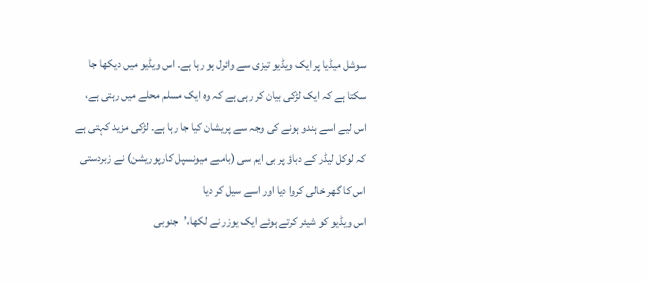سوشل میڈیا پر ایک ویڈیو تیزی سے وائرل ہو رہا ہے۔ اس ویڈیو میں دیکھا جا سکتا ہے کہ ایک لڑکی بیان کر رہی ہے کہ وہ ایک مسلم محلے میں رہتی ہے، اس لیے اسے ہندو ہونے کی وجہ سے پریشان کیا جا رہا ہے۔ لڑکی مزید کہتی ہے کہ لوکل لیڈر کے دباؤ پر بی ایم سی (بامبے میونسپل کارپوریشن) نے زبردستی اس کا گھر خالی کروا دیا اور اسے سیل کر دیا
اس ویڈیو کو شیئر کرتے ہوئے ایک یوزر نے لکھا،’جنوبی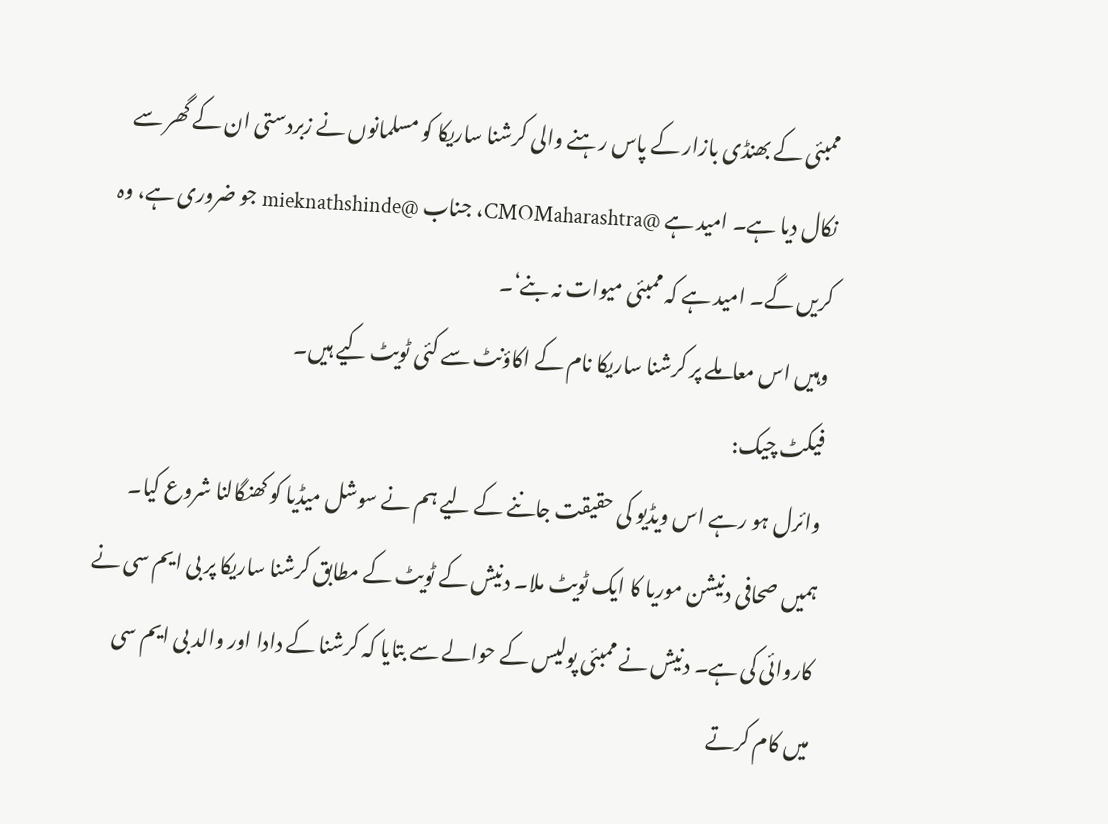ممبئی کے بھنڈی بازار کے پاس رہنے والی کرشنا ساریکا کو مسلمانوں نے زبردستی ان کے گھر سے نکال دیا ہے۔ امید ہے @CMOMaharashtra، جناب @mieknathshinde جو ضروری ہے، وہ کریں گے۔ امید ہے کہ ممبئی میوات نہ بنے‘۔
وہیں اس معاملے پر کرشنا ساریکا نام کے اکاؤنٹ سے کئی ٹویٹ کیے ہیں۔
فیکٹ چیک:
وائرل ہو رہے اس ویڈیو کی حقیقت جاننے کے لیے ہم نے سوشل میڈیا کو کھنگالنا شروع کیا۔ ہمیں صحافی دنیشن موریا کا ایک ٹویٹ ملا۔ دنیش کے ٹویٹ کے مطابق کرشنا ساریکا پر بی ایم سی نے کاروائی کی ہے۔ دنیش نے ممبئی پولیس کے حوالے سے بتایا کہ کرشنا کے دادا اور والد بی ایم سی میں کام کرتے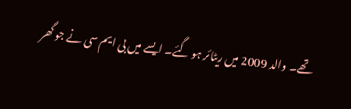تھے۔ والد 2009 میں ریٹائر ہو گئے۔ ایسے میں بی ایم سی نے جو گھر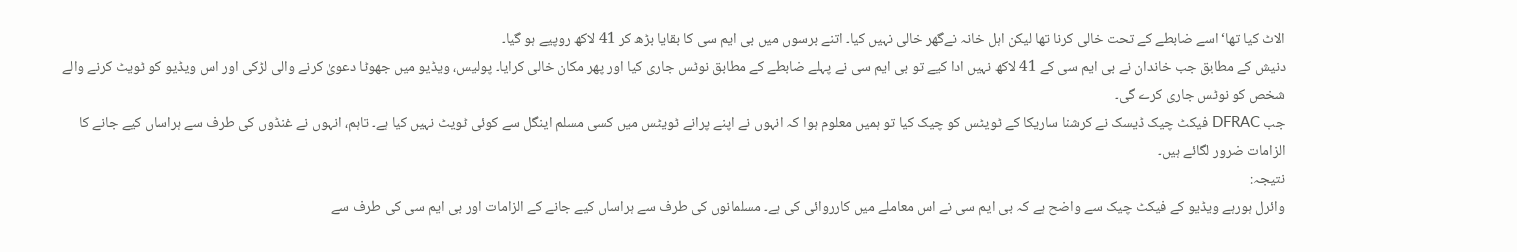الاٹ کیا تھا‘ اسے ضابطے کے تحت خالی کرنا تھا لیکن اہل خانہ نےگھر خالی نہیں کیا۔ اتنے برسوں میں بی ایم سی کا بقایا بڑھ کر 41 لاکھ روپیے ہو گیا۔
دنیش کے مطابق جب خاندان نے بی ایم سی کے 41 لاکھ نہیں ادا کیے تو بی ایم سی نے پہلے ضابطے کے مطابق نوٹس جاری کیا اور پھر مکان خالی کرایا۔ پولیس، ویڈیو میں جھوٹا دعویٰ کرنے والی لڑکی اور اس ویڈیو کو ٹویٹ کرنے والے شخص کو نوٹس جاری کرے گی۔
جب DFRAC فیکٹ چیک ڈیسک نے کرشنا ساریکا کے ٹویٹس کو چیک کیا تو ہمیں معلوم ہوا کہ انہوں نے اپنے پرانے ٹویٹس میں کسی مسلم اینگل سے کوئی ٹویٹ نہیں کیا ہے۔ تاہم، انہوں نے غنڈوں کی طرف سے ہراساں کیے جانے کا الزامات ضرور لگائے ہیں۔
نتیجہ:
وائرل ہورہے ویڈیو کے فیکٹ چیک سے واضح ہے کہ بی ایم سی نے اس معاملے میں کارروائی کی ہے۔ مسلمانوں کی طرف سے ہراساں کیے جانے کے الزامات اور بی ایم سی کی طرف سے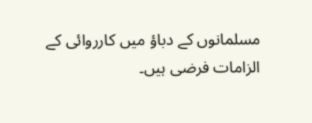مسلمانوں کے دباؤ میں کارروائی کے الزامات فرضی ہیں۔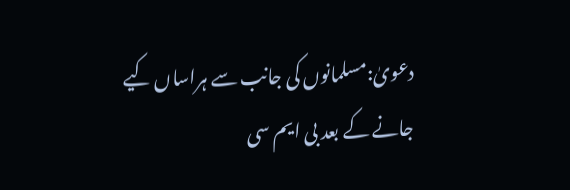دعویٰ:مسلمانوں کی جانب سے ہراساں کیے جانے کے بعد بی ایم سی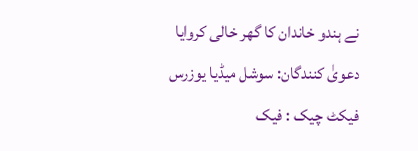نے ہندو خاندان کا گھر خالی کروایا
دعویٰ کنندگان: سوشل میڈیا یوزرس
فیکٹ چیک : فیک